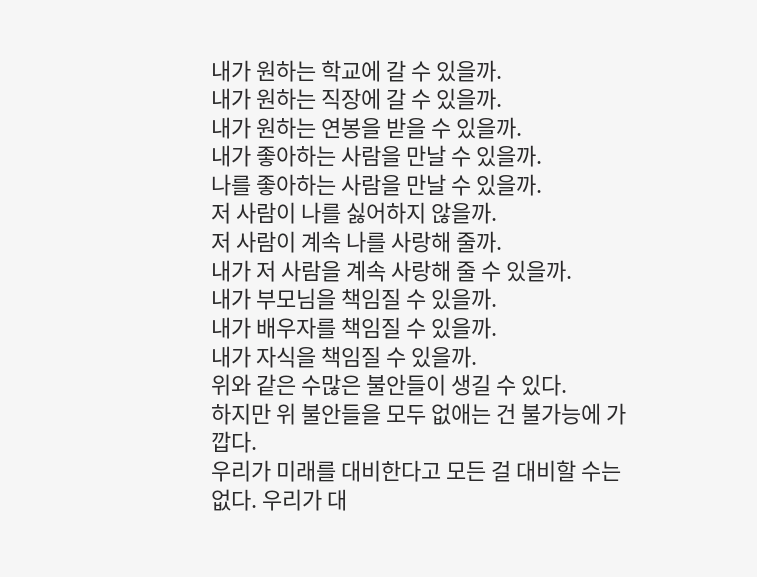내가 원하는 학교에 갈 수 있을까.
내가 원하는 직장에 갈 수 있을까.
내가 원하는 연봉을 받을 수 있을까.
내가 좋아하는 사람을 만날 수 있을까.
나를 좋아하는 사람을 만날 수 있을까.
저 사람이 나를 싫어하지 않을까.
저 사람이 계속 나를 사랑해 줄까.
내가 저 사람을 계속 사랑해 줄 수 있을까.
내가 부모님을 책임질 수 있을까.
내가 배우자를 책임질 수 있을까.
내가 자식을 책임질 수 있을까.
위와 같은 수많은 불안들이 생길 수 있다.
하지만 위 불안들을 모두 없애는 건 불가능에 가깝다.
우리가 미래를 대비한다고 모든 걸 대비할 수는 없다. 우리가 대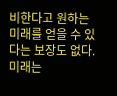비한다고 원하는 미래를 얻을 수 있다는 보장도 없다.
미래는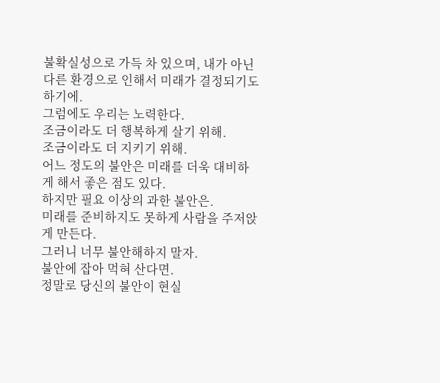불확실성으로 가득 차 있으며, 내가 아닌 다른 환경으로 인해서 미래가 결정되기도 하기에.
그럼에도 우리는 노력한다.
조금이라도 더 행복하게 살기 위해.
조금이라도 더 지키기 위해.
어느 정도의 불안은 미래를 더욱 대비하게 해서 좋은 점도 있다.
하지만 필요 이상의 과한 불안은.
미래를 준비하지도 못하게 사람을 주저앉게 만든다.
그러니 너무 불안해하지 말자.
불안에 잡아 먹혀 산다면.
정말로 당신의 불안이 현실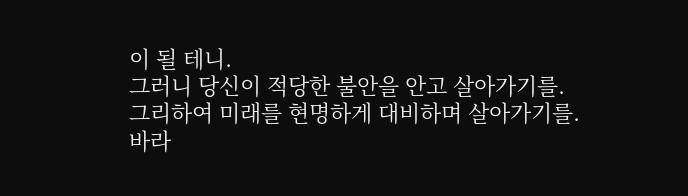이 될 테니.
그러니 당신이 적당한 불안을 안고 살아가기를.
그리하여 미래를 현명하게 대비하며 살아가기를.
바라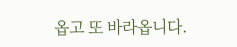옵고 또 바라옵니다.